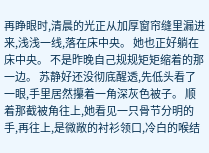再睁眼时,清晨的光正从加厚窗帘缝里漏进来,浅浅一线,落在床中央。 她也正好躺在床中央。 不是昨晚自己规规矩矩缩着的那一边。 苏静好还没彻底醒透,先低头看了一眼,手里居然攥着一角深灰色被子。 顺着那截被角往上,她看见一只骨节分明的手,再往上,是微敞的衬衫领口,冷白的喉结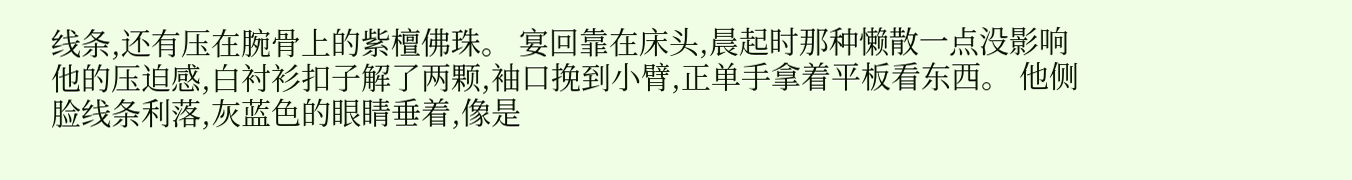线条,还有压在腕骨上的紫檀佛珠。 宴回靠在床头,晨起时那种懒散一点没影响他的压迫感,白衬衫扣子解了两颗,袖口挽到小臂,正单手拿着平板看东西。 他侧脸线条利落,灰蓝色的眼睛垂着,像是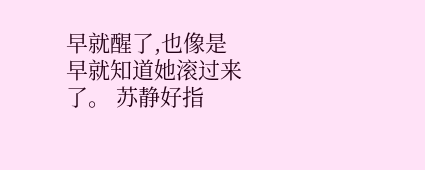早就醒了,也像是早就知道她滚过来了。 苏静好指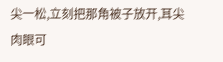尖一松,立刻把那角被子放开,耳尖肉眼可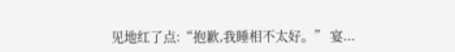见地红了点:“抱歉,我睡相不太好。” 宴...